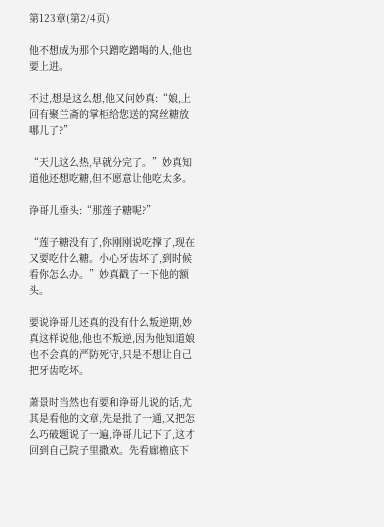第123章(第2/4页)

他不想成为那个只蹭吃蹭喝的人,他也要上进。

不过,想是这么想,他又问妙真:“娘,上回有聚兰斋的掌柜给您送的窝丝糖放哪儿了?”

“天儿这么热,早就分完了。”妙真知道他还想吃糖,但不愿意让他吃太多。

诤哥儿垂头:“那莲子糖呢?”

“莲子糖没有了,你刚刚说吃撑了,现在又要吃什么糖。小心牙齿坏了,到时候看你怎么办。”妙真戳了一下他的额头。

要说诤哥儿还真的没有什么叛逆期,妙真这样说他,他也不叛逆,因为他知道娘也不会真的严防死守,只是不想让自己把牙齿吃坏。

萧景时当然也有要和诤哥儿说的话,尤其是看他的文章,先是批了一通,又把怎么巧破题说了一遍,诤哥儿记下了,这才回到自己院子里撒欢。先看廊檐底下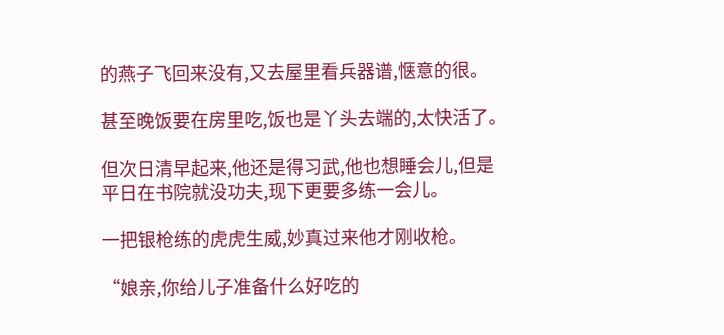的燕子飞回来没有,又去屋里看兵器谱,惬意的很。

甚至晚饭要在房里吃,饭也是丫头去端的,太快活了。

但次日清早起来,他还是得习武,他也想睡会儿,但是平日在书院就没功夫,现下更要多练一会儿。

一把银枪练的虎虎生威,妙真过来他才刚收枪。

“娘亲,你给儿子准备什么好吃的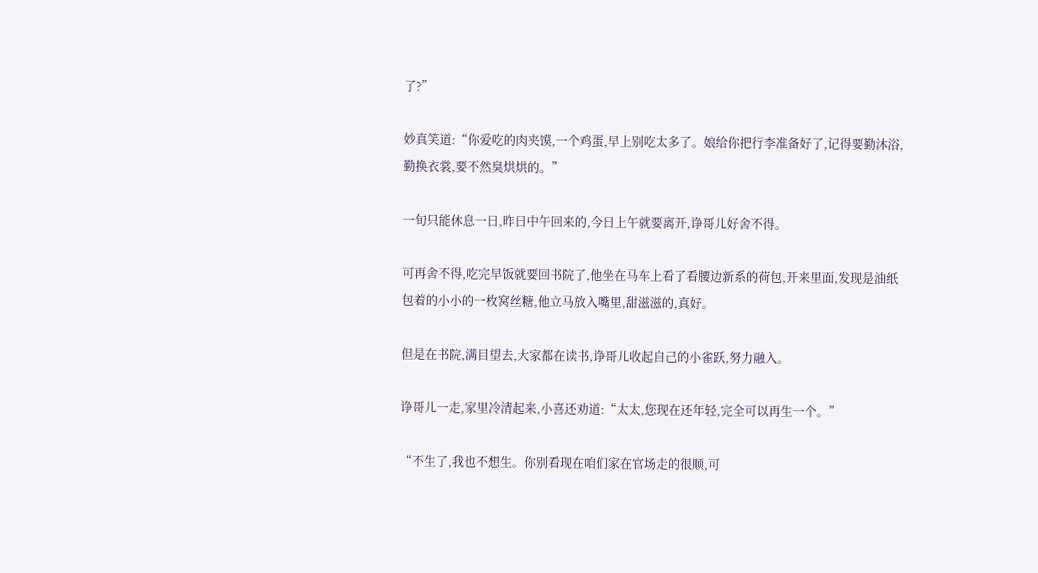了?”

妙真笑道:“你爱吃的肉夹馍,一个鸡蛋,早上别吃太多了。娘给你把行李准备好了,记得要勤沐浴,勤换衣裳,要不然臭烘烘的。”

一旬只能休息一日,昨日中午回来的,今日上午就要离开,诤哥儿好舍不得。

可再舍不得,吃完早饭就要回书院了,他坐在马车上看了看腰边新系的荷包,开来里面,发现是油纸包着的小小的一枚窝丝糖,他立马放入嘴里,甜滋滋的,真好。

但是在书院,满目望去,大家都在读书,诤哥儿收起自己的小雀跃,努力融入。

诤哥儿一走,家里冷清起来,小喜还劝道:“太太,您现在还年轻,完全可以再生一个。”

“不生了,我也不想生。你别看现在咱们家在官场走的很顺,可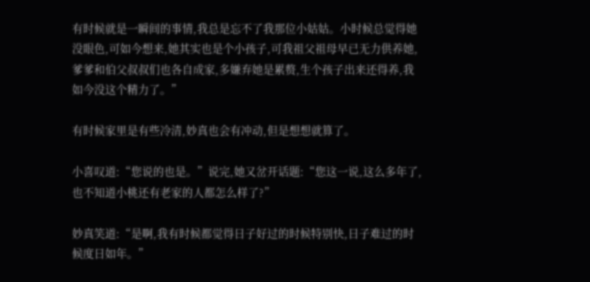有时候就是一瞬间的事情,我总是忘不了我那位小姑姑。小时候总觉得她没眼色,可如今想来,她其实也是个小孩子,可我祖父祖母早已无力供养她,爹爹和伯父叔叔们也各自成家,多嫌弃她是累赘,生个孩子出来还得养,我如今没这个精力了。”

有时候家里是有些冷清,妙真也会有冲动,但是想想就算了。

小喜叹道:“您说的也是。”说完,她又岔开话题:“您这一说,这么多年了,也不知道小桃还有老家的人都怎么样了?”

妙真笑道:“是啊,我有时候都觉得日子好过的时候特别快,日子难过的时候度日如年。”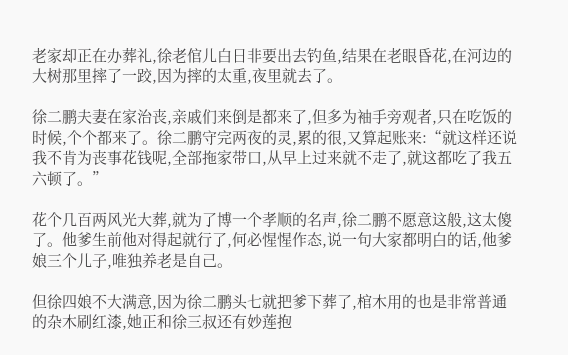老家却正在办葬礼,徐老倌儿白日非要出去钓鱼,结果在老眼昏花,在河边的大树那里摔了一跤,因为摔的太重,夜里就去了。

徐二鹏夫妻在家治丧,亲戚们来倒是都来了,但多为袖手旁观者,只在吃饭的时候,个个都来了。徐二鹏守完两夜的灵,累的很,又算起账来:“就这样还说我不肯为丧事花钱呢,全部拖家带口,从早上过来就不走了,就这都吃了我五六顿了。”

花个几百两风光大葬,就为了博一个孝顺的名声,徐二鹏不愿意这般,这太傻了。他爹生前他对得起就行了,何必惺惺作态,说一句大家都明白的话,他爹娘三个儿子,唯独养老是自己。

但徐四娘不大满意,因为徐二鹏头七就把爹下葬了,棺木用的也是非常普通的杂木刷红漆,她正和徐三叔还有妙莲抱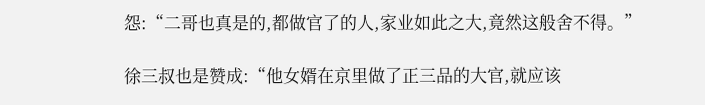怨:“二哥也真是的,都做官了的人,家业如此之大,竟然这般舍不得。”

徐三叔也是赞成:“他女婿在京里做了正三品的大官,就应该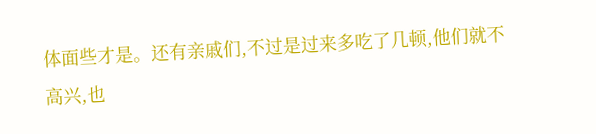体面些才是。还有亲戚们,不过是过来多吃了几顿,他们就不高兴,也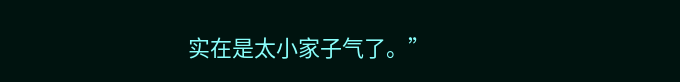实在是太小家子气了。”